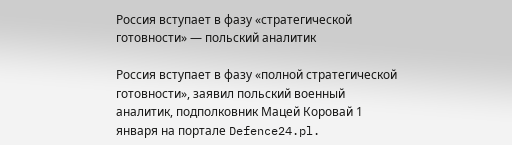Россия вступает в фазу «стратегической готовности» — польский аналитик

Россия вступает в фазу «полной стратегической готовности», заявил польский военный аналитик, подполковник Мацей Коровай 1 января на портале Defence24.pl.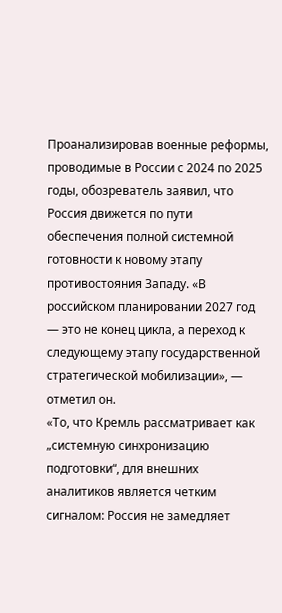Проанализировав военные реформы, проводимые в России с 2024 по 2025 годы, обозреватель заявил, что Россия движется по пути обеспечения полной системной готовности к новому этапу противостояния Западу. «В российском планировании 2027 год — это не конец цикла, а переход к следующему этапу государственной стратегической мобилизации», — отметил он.
«То, что Кремль рассматривает как „системную синхронизацию подготовки“, для внешних аналитиков является четким сигналом: Россия не замедляет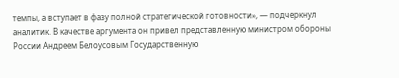темпы, а вступает в фазу полной стратегической готовности», — подчеркнул аналитик. В качестве аргумента он привел представленную министром обороны России Андреем Белоусовым Государственную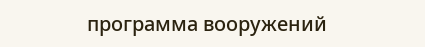программа вооружений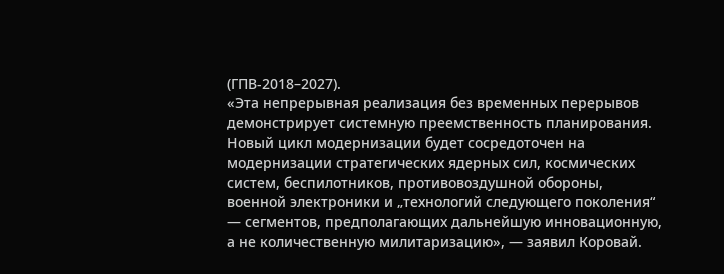(ГПВ-2018–2027).
«Эта непрерывная реализация без временных перерывов демонстрирует системную преемственность планирования. Новый цикл модернизации будет сосредоточен на модернизации стратегических ядерных сил, космических систем, беспилотников, противовоздушной обороны, военной электроники и „технологий следующего поколения“ — сегментов, предполагающих дальнейшую инновационную, а не количественную милитаризацию», — заявил Коровай.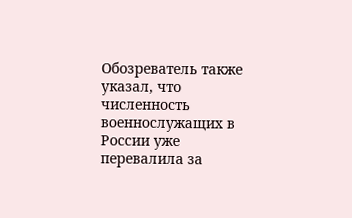Обозреватель также указал, что численность военнослужащих в России уже перевалила за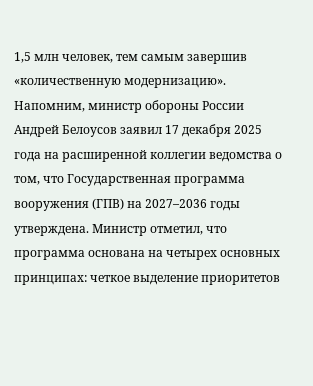1,5 млн человек, тем самым завершив «количественную модернизацию».
Напомним, министр обороны России Андрей Белоусов заявил 17 декабря 2025 года на расширенной коллегии ведомства о том, что Государственная программа вооружения (ГПВ) на 2027–2036 годы утверждена. Министр отметил, что программа основана на четырех основных принципах: четкое выделение приоритетов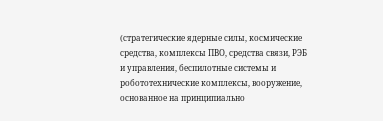(стратегические ядерные силы, космические средства, комплексы ПВО, средства связи, РЭБ и управления, беспилотные системы и робототехнические комплексы, вооружение, основанное на принципиально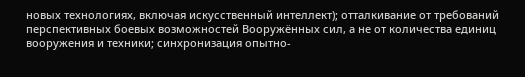новых технологиях, включая искусственный интеллект); отталкивание от требований перспективных боевых возможностей Вооружённых сил, а не от количества единиц вооружения и техники; синхронизация опытно-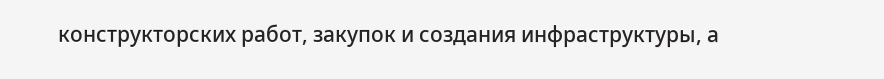конструкторских работ, закупок и создания инфраструктуры, а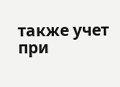также учет при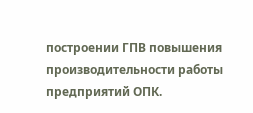построении ГПВ повышения производительности работы предприятий ОПК.